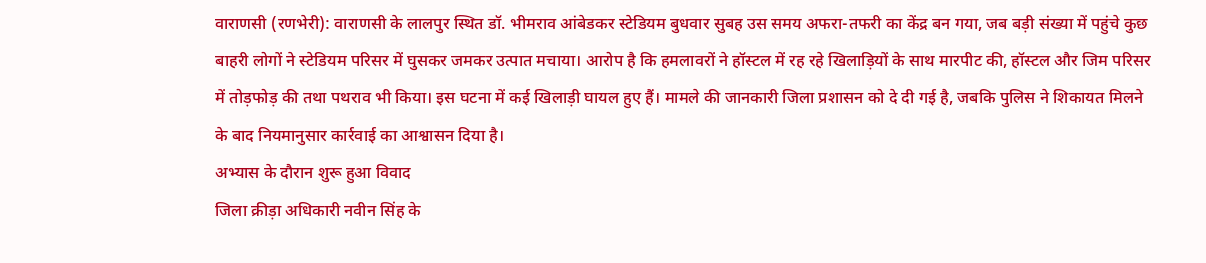वाराणसी (रणभेरी): वाराणसी के लालपुर स्थित डॉ. भीमराव आंबेडकर स्टेडियम बुधवार सुबह उस समय अफरा-तफरी का केंद्र बन गया, जब बड़ी संख्या में पहुंचे कुछ बाहरी लोगों ने स्टेडियम परिसर में घुसकर जमकर उत्पात मचाया। आरोप है कि हमलावरों ने हॉस्टल में रह रहे खिलाड़ियों के साथ मारपीट की, हॉस्टल और जिम परिसर में तोड़फोड़ की तथा पथराव भी किया। इस घटना में कई खिलाड़ी घायल हुए हैं। मामले की जानकारी जिला प्रशासन को दे दी गई है, जबकि पुलिस ने शिकायत मिलने के बाद नियमानुसार कार्रवाई का आश्वासन दिया है।
अभ्यास के दौरान शुरू हुआ विवाद
जिला क्रीड़ा अधिकारी नवीन सिंह के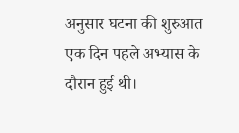अनुसार घटना की शुरुआत एक दिन पहले अभ्यास के दौरान हुई थी।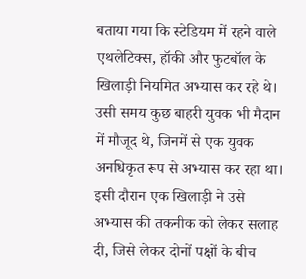बताया गया कि स्टेडियम में रहने वाले एथलेटिक्स, हॉकी और फुटबॉल के खिलाड़ी नियमित अभ्यास कर रहे थे। उसी समय कुछ बाहरी युवक भी मैदान में मौजूद थे, जिनमें से एक युवक अनधिकृत रूप से अभ्यास कर रहा था।
इसी दौरान एक खिलाड़ी ने उसे अभ्यास की तकनीक को लेकर सलाह दी, जिसे लेकर दोनों पक्षों के बीच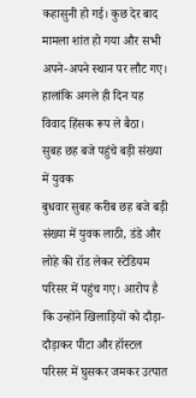कहासुनी हो गई। कुछ देर बाद मामला शांत हो गया और सभी अपने-अपने स्थान पर लौट गए। हालांकि अगले ही दिन यह विवाद हिंसक रूप ले बैठा।
सुबह छह बजे पहुंचे बड़ी संख्या में युवक
बुधवार सुबह करीब छह बजे बड़ी संख्या में युवक लाठी, डंडे और लोहे की रॉड लेकर स्टेडियम परिसर में पहुंच गए। आरोप है कि उन्होंने खिलाड़ियों को दौड़ा-दौड़ाकर पीटा और हॉस्टल परिसर में घुसकर जमकर उत्पात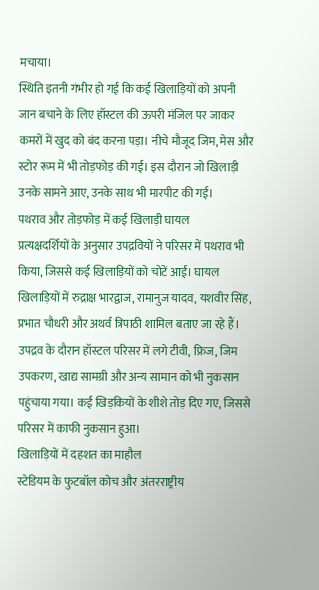मचाया।
स्थिति इतनी गंभीर हो गई कि कई खिलाड़ियों को अपनी जान बचाने के लिए हॉस्टल की ऊपरी मंजिल पर जाकर कमरों में खुद को बंद करना पड़ा। नीचे मौजूद जिम, मेस और स्टोर रूम में भी तोड़फोड़ की गई। इस दौरान जो खिलाड़ी उनके सामने आए, उनके साथ भी मारपीट की गई।
पथराव और तोड़फोड़ में कई खिलाड़ी घायल
प्रत्यक्षदर्शियों के अनुसार उपद्रवियों ने परिसर में पथराव भी किया, जिससे कई खिलाड़ियों को चोटें आईं। घायल खिलाड़ियों में रुद्राक्ष भारद्वाज, रामानुज यादव, यशवीर सिंह, प्रभात चौधरी और अथर्व त्रिपाठी शामिल बताए जा रहे हैं।
उपद्रव के दौरान हॉस्टल परिसर में लगे टीवी, फ्रिज, जिम उपकरण, खाद्य सामग्री और अन्य सामान को भी नुकसान पहुंचाया गया। कई खिड़कियों के शीशे तोड़ दिए गए, जिससे परिसर में काफी नुकसान हुआ।
खिलाड़ियों में दहशत का माहौल
स्टेडियम के फुटबॉल कोच और अंतरराष्ट्रीय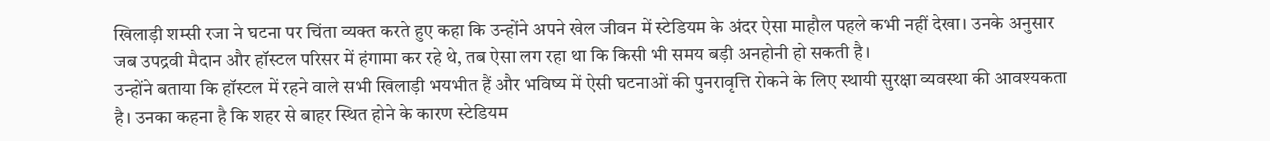खिलाड़ी शम्सी रजा ने घटना पर चिंता व्यक्त करते हुए कहा कि उन्होंने अपने खेल जीवन में स्टेडियम के अंदर ऐसा माहौल पहले कभी नहीं देखा। उनके अनुसार जब उपद्रवी मैदान और हॉस्टल परिसर में हंगामा कर रहे थे, तब ऐसा लग रहा था कि किसी भी समय बड़ी अनहोनी हो सकती है।
उन्होंने बताया कि हॉस्टल में रहने वाले सभी खिलाड़ी भयभीत हैं और भविष्य में ऐसी घटनाओं की पुनरावृत्ति रोकने के लिए स्थायी सुरक्षा व्यवस्था की आवश्यकता है। उनका कहना है कि शहर से बाहर स्थित होने के कारण स्टेडियम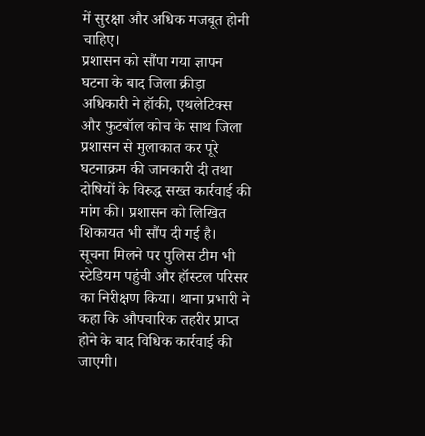में सुरक्षा और अधिक मजबूत होनी चाहिए।
प्रशासन को सौंपा गया ज्ञापन
घटना के बाद जिला क्रीड़ा अधिकारी ने हॉकी, एथलेटिक्स और फुटबॉल कोच के साथ जिला प्रशासन से मुलाकात कर पूरे घटनाक्रम की जानकारी दी तथा दोषियों के विरुद्ध सख्त कार्रवाई की मांग की। प्रशासन को लिखित शिकायत भी सौंप दी गई है।
सूचना मिलने पर पुलिस टीम भी स्टेडियम पहुंची और हॉस्टल परिसर का निरीक्षण किया। थाना प्रभारी ने कहा कि औपचारिक तहरीर प्राप्त होने के बाद विधिक कार्रवाई की जाएगी।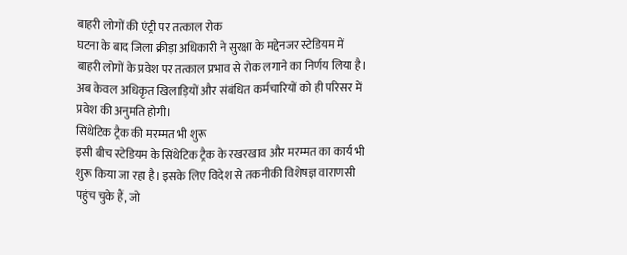बाहरी लोगों की एंट्री पर तत्काल रोक
घटना के बाद जिला क्रीड़ा अधिकारी ने सुरक्षा के मद्देनजर स्टेडियम में बाहरी लोगों के प्रवेश पर तत्काल प्रभाव से रोक लगाने का निर्णय लिया है। अब केवल अधिकृत खिलाड़ियों और संबंधित कर्मचारियों को ही परिसर में प्रवेश की अनुमति होगी।
सिंथेटिक ट्रैक की मरम्मत भी शुरू
इसी बीच स्टेडियम के सिंथेटिक ट्रैक के रखरखाव और मरम्मत का कार्य भी शुरू किया जा रहा है। इसके लिए विदेश से तकनीकी विशेषज्ञ वाराणसी पहुंच चुके हैं, जो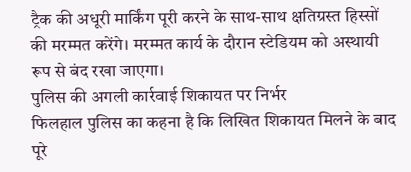ट्रैक की अधूरी मार्किंग पूरी करने के साथ-साथ क्षतिग्रस्त हिस्सों की मरम्मत करेंगे। मरम्मत कार्य के दौरान स्टेडियम को अस्थायी रूप से बंद रखा जाएगा।
पुलिस की अगली कार्रवाई शिकायत पर निर्भर
फिलहाल पुलिस का कहना है कि लिखित शिकायत मिलने के बाद पूरे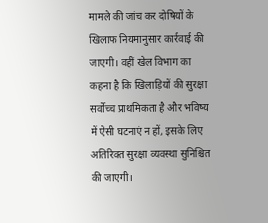मामले की जांच कर दोषियों के खिलाफ नियमानुसार कार्रवाई की जाएगी। वहीं खेल विभाग का कहना है कि खिलाड़ियों की सुरक्षा सर्वोच्च प्राथमिकता है और भविष्य में ऐसी घटनाएं न हों, इसके लिए अतिरिक्त सुरक्षा व्यवस्था सुनिश्चित की जाएगी।